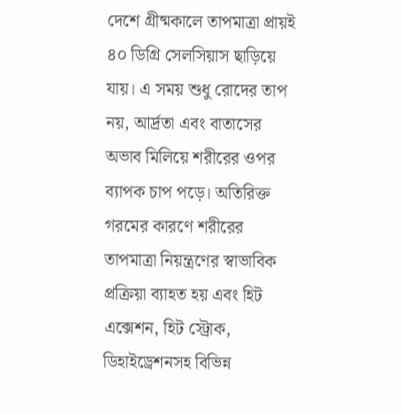দেশে গ্রীষ্মকালে তাপমাত্রা প্রায়ই ৪০ ডিগ্রি সেলসিয়াস ছাড়িয়ে যায়। এ সময় শুধু রোদের তাপ নয়, আর্দ্রতা এবং বাতাসের অভাব মিলিয়ে শরীরের ওপর ব্যাপক চাপ পড়ে। অতিরিক্ত গরমের কারণে শরীরের তাপমাত্রা নিয়ন্ত্রণের স্বাভাবিক প্রক্রিয়া ব্যাহত হয় এবং হিট এক্সেশন, হিট স্ট্রোক, ডিহাইড্রেশনসহ বিভিন্ন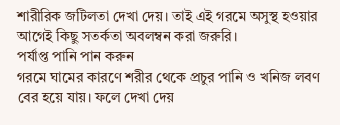শারীরিক জটিলতা দেখা দেয়। তাই এই গরমে অসুস্থ হওয়ার আগেই কিছু সতর্কতা অবলম্বন করা জরুরি।
পর্যাপ্ত পানি পান করুন
গরমে ঘামের কারণে শরীর থেকে প্রচুর পানি ও খনিজ লবণ বের হয়ে যায়। ফলে দেখা দেয়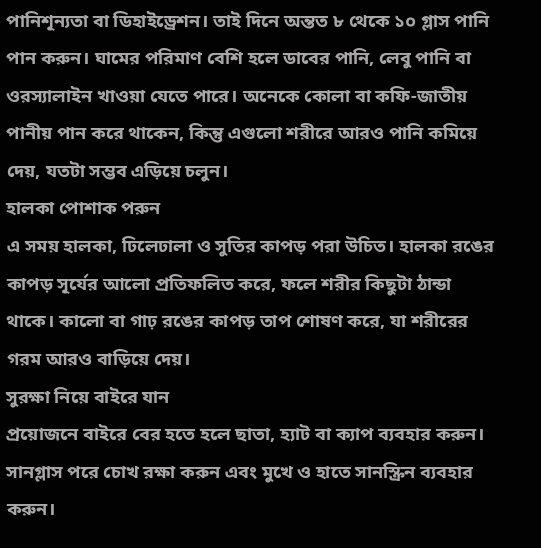পানিশূন্যতা বা ডিহাইড্রেশন। তাই দিনে অন্তত ৮ থেকে ১০ গ্লাস পানি পান করুন। ঘামের পরিমাণ বেশি হলে ডাবের পানি, লেবু পানি বা ওরস্যালাইন খাওয়া যেতে পারে। অনেকে কোলা বা কফি-জাতীয় পানীয় পান করে থাকেন, কিন্তু এগুলো শরীরে আরও পানি কমিয়ে দেয়, যতটা সম্ভব এড়িয়ে চলুন।
হালকা পোশাক পরুন
এ সময় হালকা, ঢিলেঢালা ও সুতির কাপড় পরা উচিত। হালকা রঙের কাপড় সূর্যের আলো প্রতিফলিত করে, ফলে শরীর কিছুটা ঠান্ডা থাকে। কালো বা গাঢ় রঙের কাপড় তাপ শোষণ করে, যা শরীরের গরম আরও বাড়িয়ে দেয়।
সুরক্ষা নিয়ে বাইরে যান
প্রয়োজনে বাইরে বের হতে হলে ছাতা, হ্যাট বা ক্যাপ ব্যবহার করুন। সানগ্লাস পরে চোখ রক্ষা করুন এবং মুখে ও হাতে সানস্ক্রিন ব্যবহার করুন।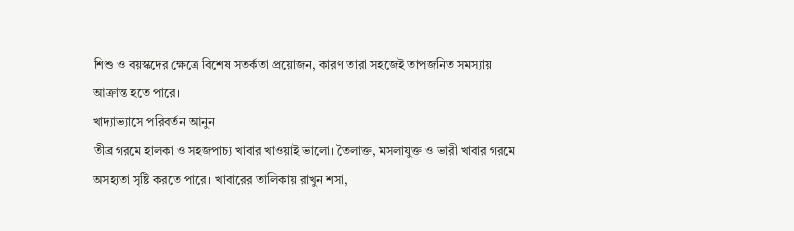শিশু ও বয়স্কদের ক্ষেত্রে বিশেষ সতর্কতা প্রয়োজন, কারণ তারা সহজেই তাপজনিত সমস্যায় আক্রান্ত হতে পারে।
খাদ্যাভ্যাসে পরিবর্তন আনুন
তীব্র গরমে হালকা ও সহজপাচ্য খাবার খাওয়াই ভালো। তৈলাক্ত, মসলাযুক্ত ও ভারী খাবার গরমে অসহ্যতা সৃষ্টি করতে পারে। খাবারের তালিকায় রাখুন শসা,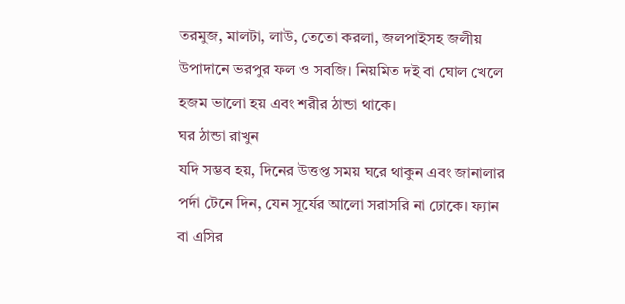তরমুজ, মালটা, লাউ, তেতো করলা, জলপাইসহ জলীয় উপাদানে ভরপুর ফল ও সবজি। নিয়মিত দই বা ঘোল খেলে হজম ভালো হয় এবং শরীর ঠান্ডা থাকে।
ঘর ঠান্ডা রাখুন
যদি সম্ভব হয়, দিনের উত্তপ্ত সময় ঘরে থাকুন এবং জানালার পর্দা টেনে দিন, যেন সূর্যের আলো সরাসরি না ঢোকে। ফ্যান বা এসির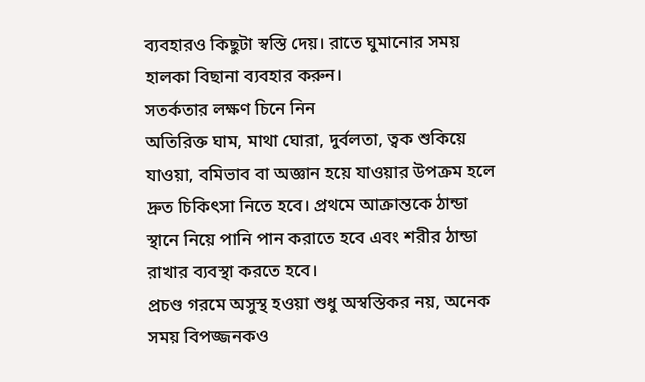ব্যবহারও কিছুটা স্বস্তি দেয়। রাতে ঘুমানোর সময় হালকা বিছানা ব্যবহার করুন।
সতর্কতার লক্ষণ চিনে নিন
অতিরিক্ত ঘাম, মাথা ঘোরা, দুর্বলতা, ত্বক শুকিয়ে যাওয়া, বমিভাব বা অজ্ঞান হয়ে যাওয়ার উপক্রম হলে দ্রুত চিকিৎসা নিতে হবে। প্রথমে আক্রান্তকে ঠান্ডা স্থানে নিয়ে পানি পান করাতে হবে এবং শরীর ঠান্ডা রাখার ব্যবস্থা করতে হবে।
প্রচণ্ড গরমে অসুস্থ হওয়া শুধু অস্বস্তিকর নয়, অনেক সময় বিপজ্জনকও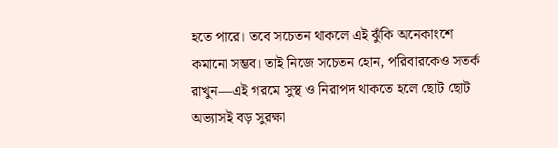হতে পারে। তবে সচেতন থাকলে এই ঝুঁকি অনেকাংশে কমানো সম্ভব। তাই নিজে সচেতন হোন, পরিবারকেও সতর্ক রাখুন—এই গরমে সুস্থ ও নিরাপদ থাকতে হলে ছোট ছোট অভ্যাসই বড় সুরক্ষা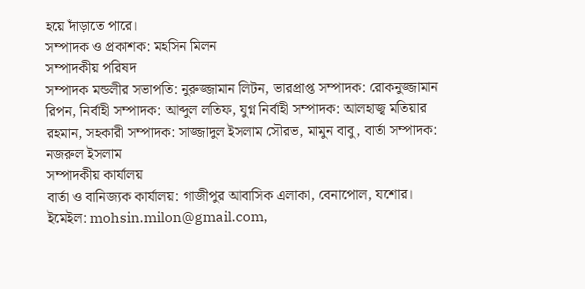হয়ে দাঁড়াতে পারে।
সম্পাদক ও প্রকাশক: মহসিন মিলন
সম্পাদকীয় পরিষদ
সম্পাদক মন্ডলীর সভাপতি: নুরুজ্জামান লিটন, ভারপ্রাপ্ত সম্পাদক: রোকনুজ্জামান রিপন, নির্বাহী সম্পাদক: আব্দুল লতিফ, যুগ্ন নির্বাহী সম্পাদক: আলহাজ্ব মতিয়ার রহমান, সহকারী সম্পাদক: সাজ্জাদুল ইসলাম সৌরভ, মামুন বাবু, বার্তা সম্পাদক: নজরুল ইসলাম
সম্পাদকীয় কার্যালয়
বার্তা ও বানিজ্যক কার্যালয়: গাজীপুর আবাসিক এলাকা, বেনাপোল, যশোর। ইমেইল: mohsin.milon@gmail.com,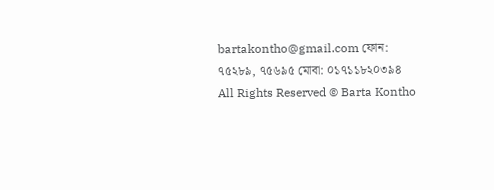bartakontho@gmail.com ফোন: ৭৫২৮৯, ৭৫৬৯৫ মোবা: ০১৭১১৮২০৩৯৪
All Rights Reserved © Barta Kontho